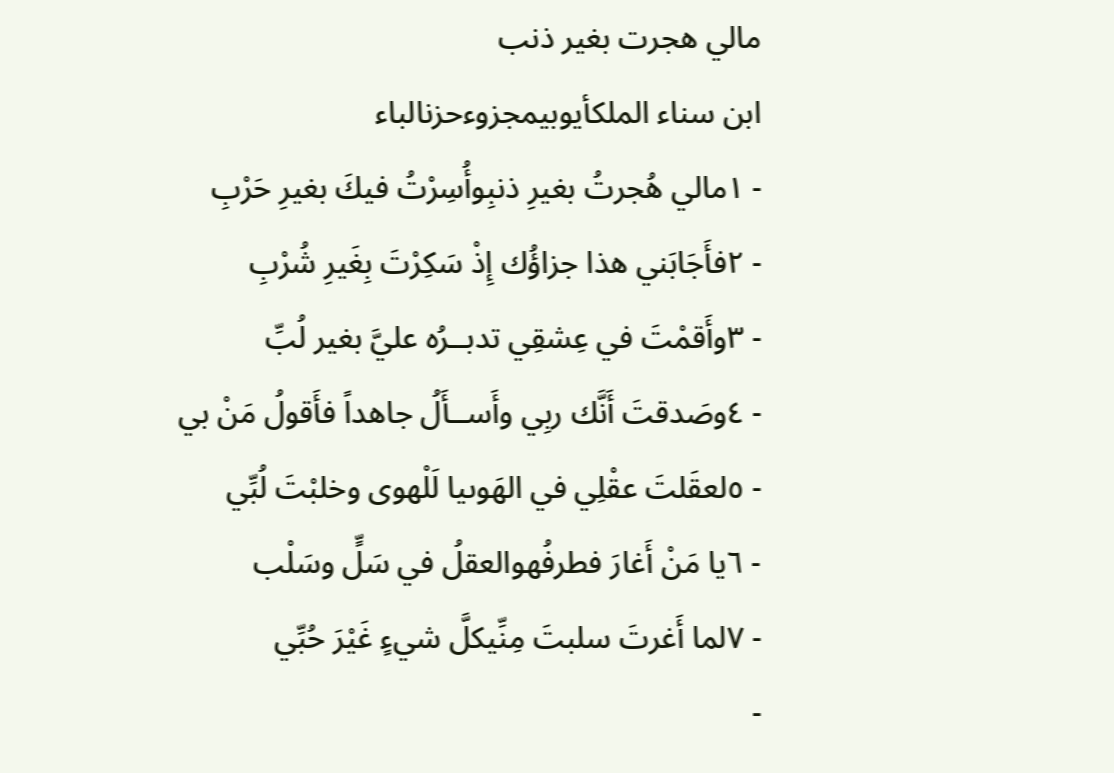مالي هجرت بغير ذنب
ابن سناء الملكأيوبيمجزوءحزنالباء
- ١مالي هُجرتُ بغيرِ ذنبِوأُسِرْتُ فيكَ بغيرِ حَرْبِ
- ٢فأَجَابَني هذا جزاؤُك إِذْ سَكِرْتَ بِغَيرِ شُرْبِ
- ٣وأَقمْتَ في عِشقِي تدبــرُه عليَّ بغير لُبِّ
- ٤وصَدقتَ أَنَّك ربِي وأَســأَلُ جاهداً فأَقولُ مَنْ بي
- ٥لعقَلتَ عقْلِي في الهَوىيا لَلْهوى وخلبْتَ لُبِّي
- ٦يا مَنْ أَغارَ فطرفُهوالعقلُ في سَلٍّ وسَلْب
- ٧لما أَغرتَ سلبتَ مِنِّيكلَّ شيءٍ غَيْرَ حُبِّي
-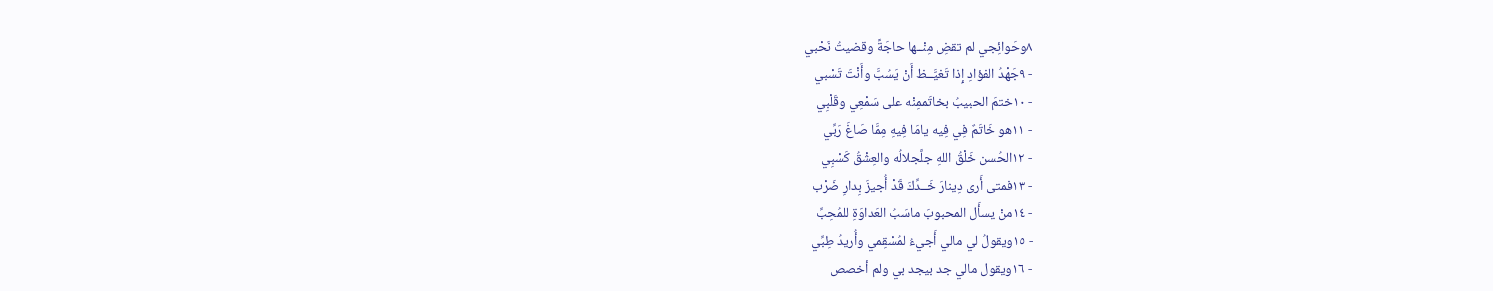٨وحَوائِجي لم تقضِ مِنْــها حاجَةً وقضيتُ نَحْبي
- ٩جَهْدُ الفؤادِ إِذا تَغيَّــظ أَنْ يَسُبَّ وأَنْتَ تَسْبي
- ١٠ختمَ الحبيبُ بخاتَممِنْه على سَمْعِي وقَلْبِي
- ١١هو خَاتَمٌ فِي فِيه يامَا فِيهِ مِمَّا صَاغَ رَبِّي
- ١٢الحُسن خَلْقُ اللهِ جلَّجلالُه والعِشْقُ كَسْبِي
- ١٣فمتى أَرى دِينارَ خَــدِّكَ قَدْ أُجيزَ بِدارِ ضَرْب
- ١٤منْ يسأَل المحبوبَ ماسَبُ العَداوَةِ للمُحِبِّ
- ١٥ويقولُ لي مالي أَجيءُ لمُسْقِمي وأُريدُ طِبِّي
- ١٦ويقول مالي جد بيجد بي ولم أخصص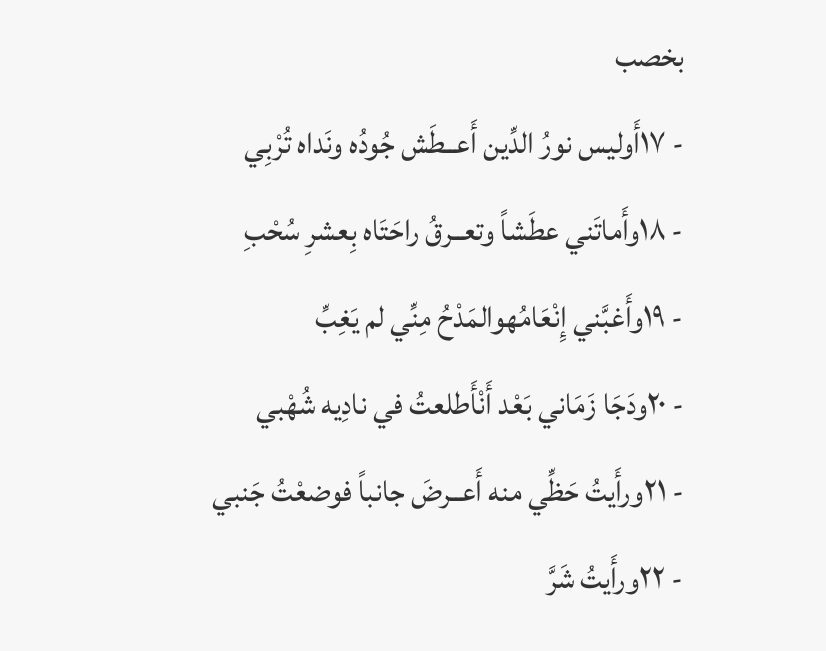بخصب
- ١٧أَوليس نورُ الدِّين أَعــطَش جُودُه ونَداه تُرْبِي
- ١٨وأَماتَني عطَشاً وتعــرقُ راحَتَاه بِعشرِ سُحْبِ
- ١٩وأَغبَّني إِنْعَامُهوالمَدْحُ مِنِّي لم يَغِبِّ
- ٢٠ودَجَا زَمَاني بَعْد أَنْأَطلعتُ في نادِيه شُهْبي
- ٢١ورأَيتُ حَظِّي منه أَعــرضَ جانباً فوضعْتُ جَنبي
- ٢٢ورأَيتُ شَرَّ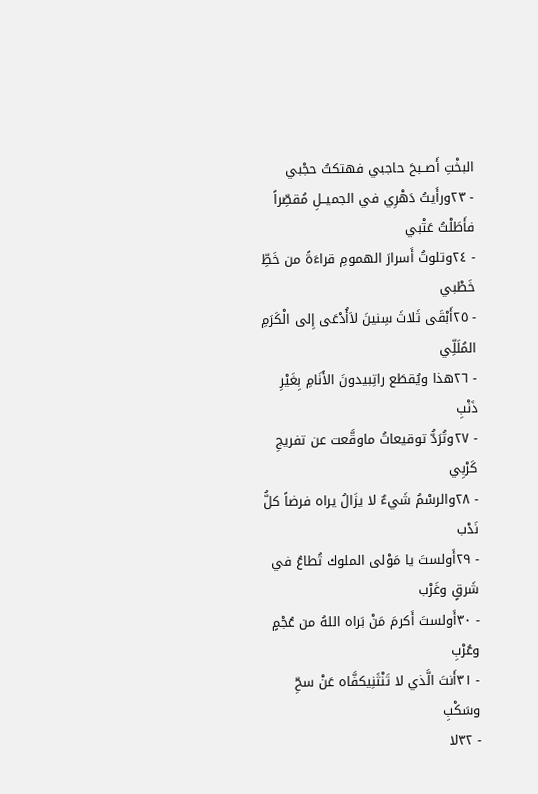البخْتِ أَصــبحَ حاجبي فهتكتُ حجْبي
- ٢٣ورأَيتُ دَهْرِي في الجميــلِ مُقصِّراً فأَطَلْتُ عَتْبي
- ٢٤وتلوتُ أَسرارَ الهمومِ قراءَةً من خَطِّ خَطْبي
- ٢٥أَبْقَى ثَلاثَ سِنينَ لاَأُدْعَى إِلى الْكَرَمِ المُلَلِّي
- ٢٦هذا ويُقطَع راتِبيدونَ الأَنَامِ بِغَيْرِ ذَنْبِ
- ٢٧وتُرَدُّ توقيعاتُ ماوقَّعت عن تفريجِ كَرْبِي
- ٢٨والرسْمُ شَيءٌ لا يزَالُ يراه فرضاً كلُّ نَدْب
- ٢٩أَولستَ يا مَوْلى الملوك تُطاعُ في شَرقٍ وغَرْب
- ٣٠أَولستَ أَكرمَ مَنْ بَراه اللهُ من عُجْمٍ وعُرْبِ
- ٣١أَنتَ الَّذي لا تَنْثَنِيكفَّاه عَنْ سحِّ وسَكْبِ
- ٣٢لا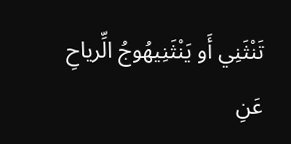تَنْثَنِي أَو يَنْثَنِيهُوجُ الِّرياحِ عَنِ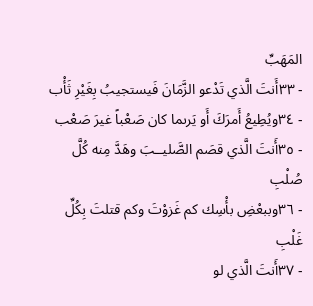المَهَبِّ
- ٣٣أَنتَ الَّذي تَدْعو الزَّمَانَ فَيستجيبُ بِغَيْرِ ثَأْب
- ٣٤ويُطِيعُ أَمرَكَ أَو يَرىما كان صَعْباً غيرَ صَعْب
- ٣٥أَنتَ الَّذي قصَم الصَّليــبَ وهَدَّ مِنه كُلَّ صُلْبِ
- ٣٦وببعْضِ بأْسِك كم غَزوْتَ وكم قتلتَ بِكُلِّ غَلْبِ
- ٣٧أَنتَ الَّذي لو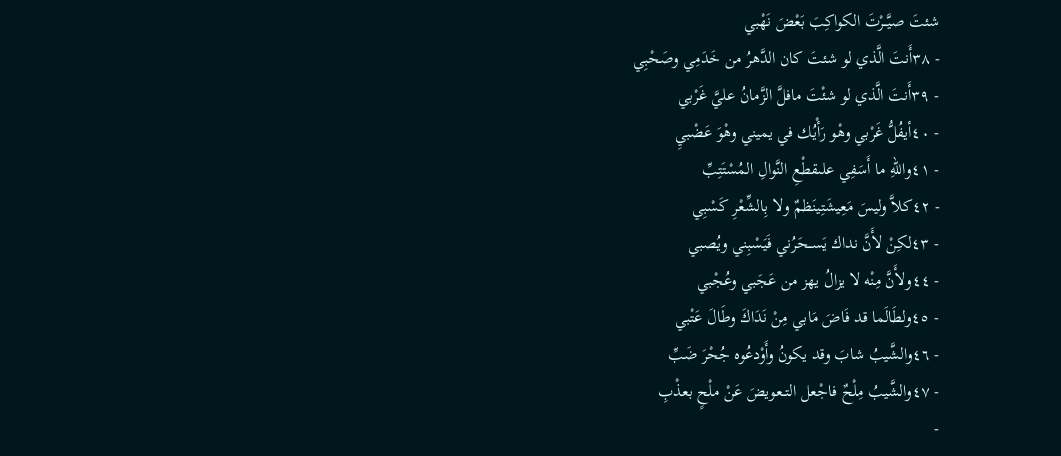شئتَ صيَّــرْتَ الكواكِبَ بَعْضَ نَهْبي
- ٣٨أَنتَ الَّذي لو شئتَ كان الدَّهرُ من خَدَمِي وصَحْبِي
- ٣٩أَنتَ الَّذي لو شئْتَ مافلَّ الزَّمانُ عليَّ غَرْبي
- ٤٠أيفُلُّ غَرْبي وهْو رَأْيُك في يميني وهْوَ عَضْبيِ
- ٤١واللهِ ما أَسَفِي علىقطْعِ النَّوالِ المُسْتَتِبِّ
- ٤٢كلاَّ وليسَ مَعِيشَتِينَظمٌ ولا بِالشِّعْرِ كَسْبِي
- ٤٣لكِنْ لأَنَّ نداك يَســحَرُني فَيَسْبِني ويُصبي
- ٤٤ولأَنَّ مِنْه لا يزالُ يهز من عَجَبي وعُجْبي
- ٤٥ولطَالَما قد فَاضَ مَابي مِنْ نَدَاكَ وطَالَ عَتْبي
- ٤٦والشَّيبُ شابَ وقد يكونُ وأَوْدعُوه جُحْرَ ضَبِّ
- ٤٧والشَّيبُ مِلْحٌ فاجْعل التــعويضَ عَنْ ملْحٍ بعذْبِ
-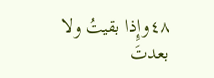٤٨وإِذا بقيتُ ولا بعدتَ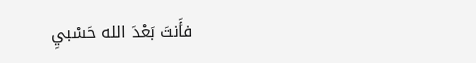فأَنتَ بَعْدَ الله حَسْبيِ